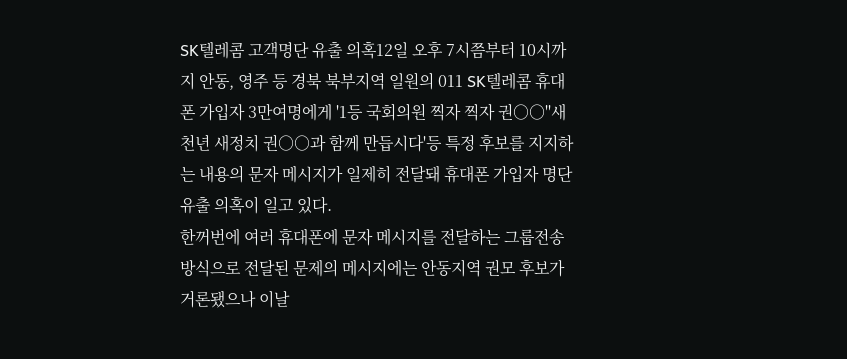SK텔레콤 고객명단 유출 의혹12일 오후 7시쯤부터 10시까지 안동, 영주 등 경북 북부지역 일원의 011 SK텔레콤 휴대폰 가입자 3만여명에게 '1등 국회의원 찍자 찍자 권○○''새천년 새정치 권○○과 함께 만듭시다'등 특정 후보를 지지하는 내용의 문자 메시지가 일제히 전달돼 휴대폰 가입자 명단유출 의혹이 일고 있다.
한꺼번에 여러 휴대폰에 문자 메시지를 전달하는 그룹전송 방식으로 전달된 문제의 메시지에는 안동지역 권모 후보가 거론됐으나 이날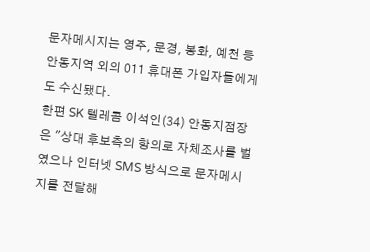문자메시지는 영주, 문경, 봉화, 예천 등 안동지역 외의 011 휴대폰 가입자들에게도 수신됐다.
한편 SK 텔레콤 이석인(34) 안동지점장은 "상대 후보측의 항의로 자체조사를 벌였으나 인터넷 SMS 방식으로 문자메시지를 전달해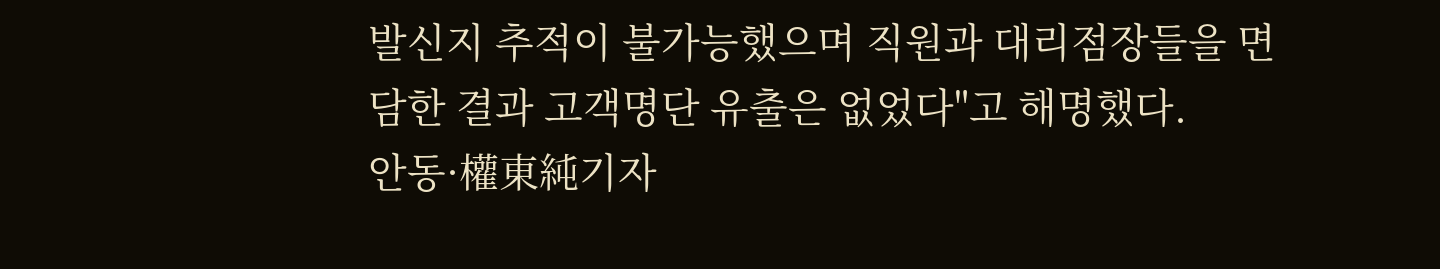발신지 추적이 불가능했으며 직원과 대리점장들을 면담한 결과 고객명단 유출은 없었다"고 해명했다.
안동·權東純기자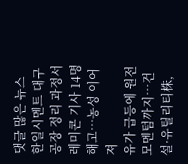댓글 많은 뉴스
한일시멘트 대구공장 정리 과정서 레미콘 기사 14명 해고…농성 이어져
유가 급등에 원전 모멘텀까지…건설·유틸리티株,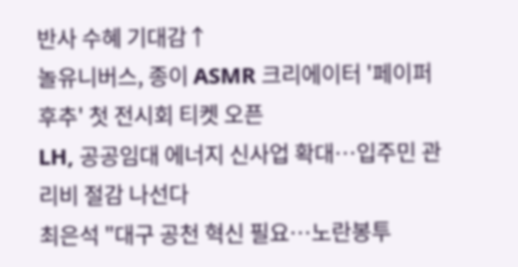반사 수혜 기대감↑
놀유니버스, 종이 ASMR 크리에이터 '페이퍼 후추' 첫 전시회 티켓 오픈
LH, 공공임대 에너지 신사업 확대…입주민 관리비 절감 나선다
최은석 "대구 공천 혁신 필요…노란봉투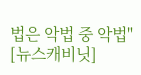법은 악법 중 악법" [뉴스캐비닛]